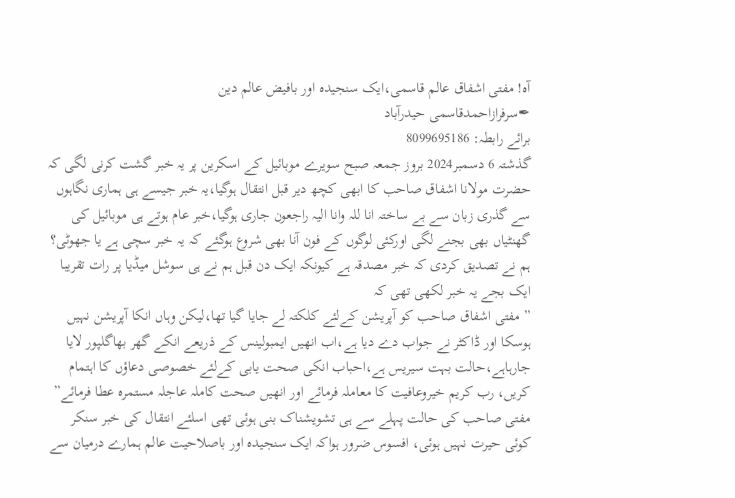آہ! مفتی اشفاق عالم قاسمی،ایک سنجیدہ اور بافیض عالم دین
✒سرفرازاحمدقاسمی حیدرآباد
برائے رابطہ: 8099695186
گذشتہ 6 دسمبر2024 بروز جمعہ صبح سویرے موبائیل کے اسکرین پر یہ خبر گشت کرنی لگی کہ حضرت مولانا اشفاق صاحب کا ابھی کچھ دیر قبل انتقال ہوگیا،یہ خبر جیسے ہی ہماری نگاہوں سے گذری زبان سے بے ساختہ انا للہ وانا الیہ راجعون جاری ہوگیا،خبر عام ہوتے ہی موبائیل کی گھنٹیاں بھی بجنے لگی اورکئی لوگوں کے فون آنا بھی شروع ہوگئے کہ یہ خبر سچی ہے یا جھوٹی؟ ہم نے تصدیق کردی کہ خبر مصدقہ ہے کیونکہ ایک دن قبل ہم نے ہی سوشل میڈیا پر رات تقریبا ایک بجے یہ خبر لکھی تھی کہ
” مفتی اشفاق صاحب کو آپریشن کےلئے کلکتہ لے جایا گیا تھا،لیکن وہاں انکا آپریشن نہیں ہوسکا اور ڈاکٹر نے جواب دے دیا ہے،اب انھیں ایمبولینس کے ذریعے انکے گھر بھاگلپور لایا جارہاہے،حالت بہت سیریس ہے،احباب انکی صحت یابی کےلئے خصوصی دعاؤں کا اہتمام کریں، رب کریم خیروعافیت کا معاملہ فرمائے اور انھیں صحت کاملہ عاجلہ مستمرہ عطا فرمائے” مفتی صاحب کی حالت پہلے سے ہی تشویشناک بنی ہوئی تھی اسلئے انتقال کی خبر سنکر کوئی حیرت نہیں ہوئی، افسوس ضرور ہواکہ ایک سنجیدہ اور باصلاحیت عالم ہمارے درمیان سے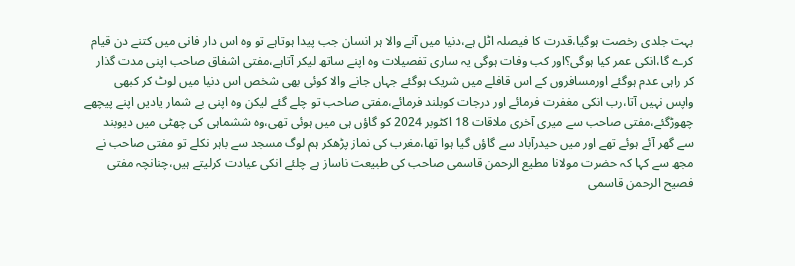بہت جلدی رخصت ہوگیا،قدرت کا فیصلہ اٹل ہے،دنیا میں آنے والا ہر انسان جب پیدا ہوتاہے تو وہ اس دار فانی میں کتنے دن قیام کرے گا،انکی عمر کیا ہوگی؟اور کب وفات ہوگی یہ ساری تفصیلات وہ اپنے ساتھ لیکر آتاہے،مفتی اشفاق صاحب اپنی مدت گذار کر راہی عدم ہوگئے اورمسافروں کے اس قافلے میں شریک ہوگئے جہاں جانے والا کوئی بھی شخص اس دنیا میں لوٹ کر کبھی واپس نہیں آتا،رب انکی مغفرت فرمائے اور درجات کوبلند فرمائے،مفتی صاحب تو چلے گئے لیکن وہ اپنی بے شمار یادیں اپنے پیچھے چھوڑگئے،مفتی صاحب سے میری آخری ملاقات 18 اکٹوبر 2024 کو گاؤں ہی میں ہوئی تھی،وہ ششماہی کی چھٹی میں دیوبند سے گھر آئے ہوئے تھے اور میں حیدرآباد سے گاؤں گیا ہوا تھا،مغرب کی نماز پڑھکر ہم لوگ مسجد سے باہر نکلے تو مفتی صاحب نے مجھ سے کہا کہ حضرت مولانا مطیع الرحمن قاسمی صاحب کی طبیعت ناساز ہے چلئے انکی عیادت کرلیتے ہیں،چنانچہ مفتی فصیح الرحمن قاسمی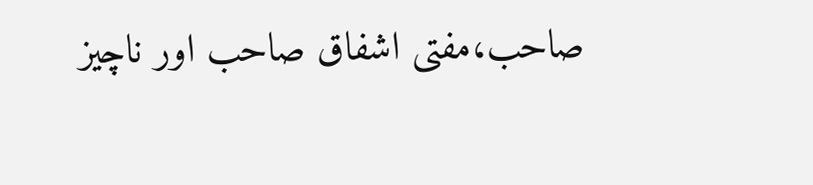صاحب،مفتی اشفاق صاحب اور ناچیز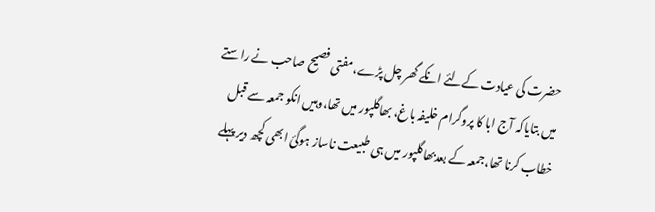حضرت کی عیادت کےلئے انکے گھر چل پڑے،مفتی فصیح صاحب نے راستے میں بتایاکہ آج ابا کا پروگرام خلیفہ باغ، بھاگلپور میں تھا،وہیں انکو جمعہ سے قبل خطاب کرنا تھا،جمعہ کے بعدبھاگلپور میں ہی طبیعت ناساز ہوگئ ابھی کچھ دیر پہلے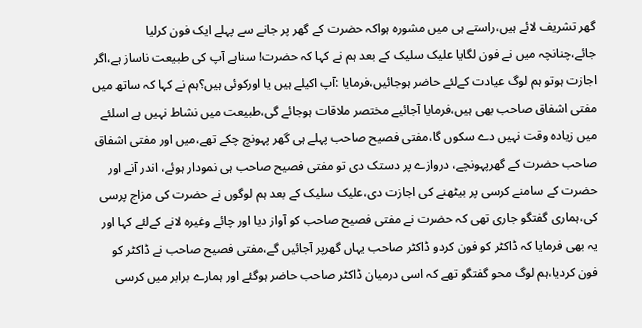گھر تشریف لائے ہیں،راستے ہی میں مشورہ ہواکہ حضرت کے گھر پر جانے سے پہلے ایک فون کرلیا جائے،چنانچہ میں نے فون لگایا علیک سلیک کے بعد ہم نے کہا کہ حضرت! سناہے آپ کی طبیعت ناساز ہے،اگر اجازت ہوتو ہم لوگ عیادت کےلئے حاضر ہوجائیں،فرمایا :آپ اکیلے ہیں یا اورکوئی ہیں؟ہم نے کہا کہ ساتھ میں مفتی اشفاق صاحب بھی ہیں،فرمایا آجائیے مختصر ملاقات ہوجائے گی،طبیعت میں نشاط نہیں ہے اسلئے میں زیادہ وقت نہیں دے سکوں گا،مفتی فصیح صاحب پہلے ہی گھر پہونچ چکے تھے،میں اور مفتی اشفاق صاحب حضرت کے گھرپہونچے، دروازے پر دستک دی تو مفتی فصیح صاحب ہی نمودار ہوئے، اندر آنے اور حضرت کے سامنے کرسی پر بیٹھنے کی اجازت دی،علیک سلیک کے بعد ہم لوگوں نے حضرت کی مزاج پرسی کی،ہماری گفتگو جاری تھی کہ حضرت نے مفتی فصیح صاحب کو آواز دیا اور چائے وغیرہ لانے کےلئے کہا اور یہ بھی فرمایا کہ ڈاکٹر کو فون کردو ڈاکٹر صاحب یہاں گھرپر آجائیں گے،مفتی فصیح صاحب نے ڈاکٹر کو فون کردیا،ہم لوگ محو گفتگو تھے کہ اسی درمیان ڈاکٹر صاحب حاضر ہوگئے اور ہمارے برابر میں کرسی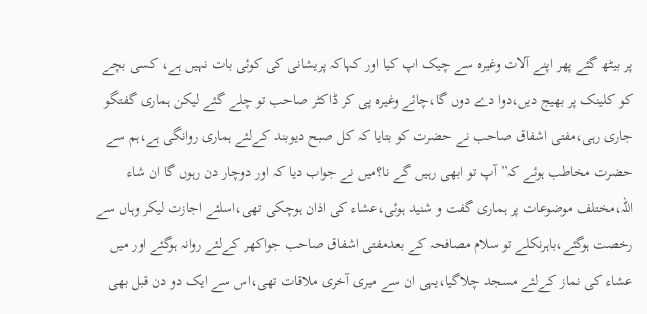پر بیٹھ گئے پھر اپنے آلات وغیرہ سے چیک اپ کیا اور کہاکہ پریشانی کی کوئی بات نہیں ہے، کسی بچے کو کلینک پر بھیج دیں،دوا دے دوں گا،چائے وغیرہ پی کر ڈاکٹر صاحب تو چلے گئے لیکن ہماری گفتگو جاری رہی،مفتی اشفاق صاحب نے حضرت کو بتایا کہ کل صبح دیوبند کےلئے ہماری روانگی ہے،ہم سے حضرت مخاطب ہوئے کہ”آپ تو ابھی رہیں گے نا؟میں نے جواب دیا کہ اور دوچار دن رہوں گا ان شاء اللہ،مختلف موضوعات پر ہماری گفت و شنید ہوئی،عشاء کی اذان ہوچکی تھی،اسلئے اجازت لیکر وہاں سے رخصت ہوگئے،باہرنکلے تو سلام مصافحہ کے بعدمفتی اشفاق صاحب جواکھر کےلئے روانہ ہوگئے اور میں عشاء کی نماز کےلئے مسجد چلاگیا،یہی ان سے میری آخری ملاقات تھی،اس سے ایک دو دن قبل بھی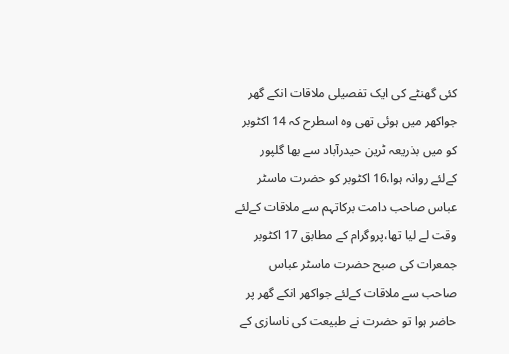کئی گھنٹے کی ایک تفصیلی ملاقات انکے گھر جواکھر میں ہوئی تھی وہ اسطرح کہ 14 اکٹوبر کو میں بذریعہ ٹرین حیدرآباد سے بھا گلپور کےلئے روانہ ہوا،16 اکٹوبر کو حضرت ماسٹر عباس صاحب دامت برکاتہم سے ملاقات کےلئے وقت لے لیا تھا،پروگرام کے مطابق 17 اکٹوبر جمعرات کی صبح حضرت ماسٹر عباس صاحب سے ملاقات کےلئے جواکھر انکے گھر پر حاضر ہوا تو حضرت نے طبیعت کی ناسازی کے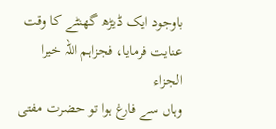باوجود ایک ڈیڑھ گھنٹے کا وقت عنایت فرمایا، فجزاہم اللہ خیرا الجزاء
وہاں سے فارغ ہوا تو حضرت مفتی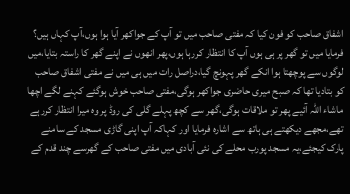اشفاق صاحب کو فون کیا کہ مفتی صاحب میں تو آپ کے جواکھر آیا ہوا ہوں،آپ کہاں ہیں؟ فرمایا میں تو گھر پر ہی ہوں آپ کا انتظار کررہا ہوں،پھر انھوں نے اپنے گھر کا راستہ بتایا،میں لوگوں سے پوچھتا ہوا انکے گھر پہونچ گیا،دراصل رات میں ہی میں نے مفتی اشفاق صاحب کو بتادیا تھا کہ صبح میری حاضری جواکھر ہوگی،مفتی صاحب خوش ہوگئے کہنے لگے اچھا ماشاء اللہ آئیے پھر تو ملاقات ہوگی،گھر سے کچھ پہلے گلی کی روڈ پر وہ میرا انتظار کررہے تھے،مجھے دیکھتے ہی ہاتھ سے اشارہ فرمایا اور کہاکہ آپ اپنی گاڑی مسجد کے سامنے پارک کیجئے،یہ مسجد پورب محلے کی نئی آبادی میں مفتی صاحب کے گھرسے چند قدم کے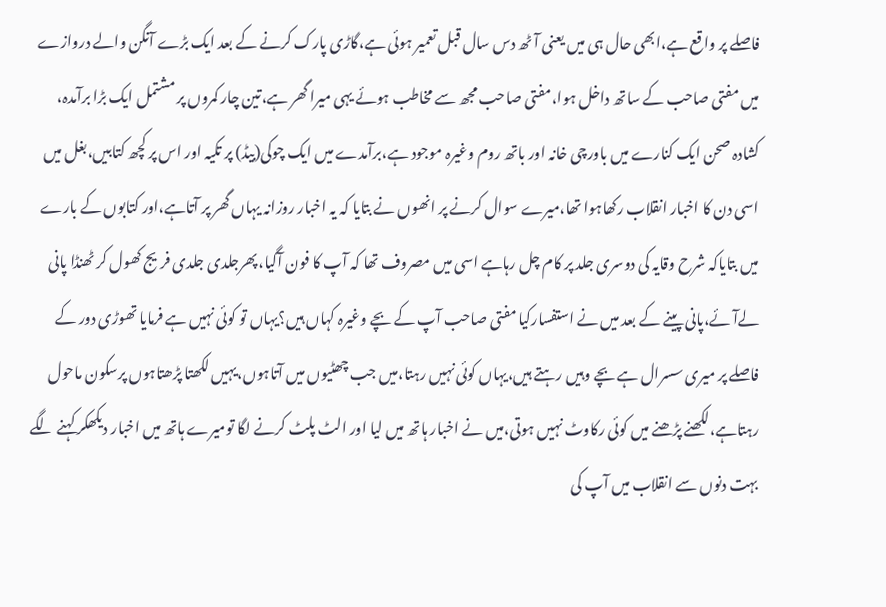فاصلے پر واقع ہے،ابھی حال ہی میں یعنی آٹھ دس سال قبل تعمیر ہوئی ہے،گاڑی پارک کرنے کے بعد ایک بڑے آنگن والے دروازے میں مفتی صاحب کے ساتھ داخل ہوا،مفتی صاحب مجھ سے مخاطب ہوئے یہی میرا گھر ہے،تین چار کمروں پر مشتمل ایک بڑا برآمدہ، کشادہ صحن ایک کنارے میں باورچی خانہ اور باتھ روم وغیرہ موجود ہے،برآمدے میں ایک چوکی(بیڈ) پر تکیہ اور اس پر کچھ کتابیں،بغل میں اسی دن کا اخبار انقلاب رکھاہوا تھا،میرے سوال کرنے پر انھوں نے بتایا کہ یہ اخبار روزانہ یہاں گھر پر آتاہے،اور کتابوں کے بارے میں بتایاکہ شرح وقایہ کی دوسری جلد پر کام چل رہاہے اسی میں مصروف تھا کہ آپ کا فون آگیا،پھرجلدی جلدی فریج کھول کر ٹھنڈا پانی لےآئے،پانی پینے کے بعد میں نے استفسارکیا مفتی صاحب آپ کے بچے وغیرہ کہاں ہیں؟یہاں تو کوئی نہیں ہے فرمایا تھوڑی دور کے فاصلے پر میری سسرال ہے بچے وہیں رہتے ہیں،یہاں کوئی نہیں رہتا،میں جب چھٹیوں میں آتاہوں،یہیں لکھتا پڑھتاہوں پرسکون ماحول رہتاہے،لکھنے پڑھنے میں کوئی رکاوٹ نہیں ہوتی،میں نے اخبار ہاتھ میں لیا اور الٹ پلٹ کرنے لگا تومیرے ہاتھ میں اخبار دیکھکر کہنے لگے بہت دنوں سے انقلاب میں آپ کی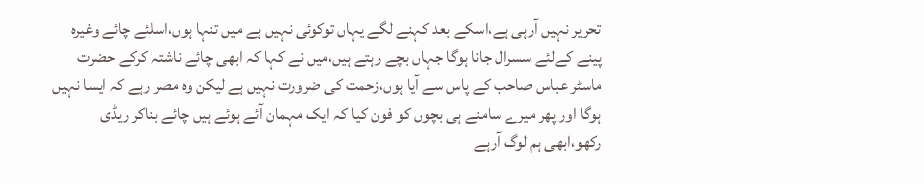تحریر نہیں آرہی ہے،اسکے بعد کہنے لگے یہاں توکوئی نہیں ہے میں تنہا ہوں،اسلئے چائے وغیرہ پینے کےلئے سسرال جانا ہوگا جہاں بچے رہتے ہیں،میں نے کہا کہ ابھی چائے ناشتہ کرکے حضرت ماسٹر عباس صاحب کے پاس سے آیا ہوں،زحمت کی ضرورت نہیں ہے لیکن وہ مصر رہے کہ ایسا نہیں ہوگا اور پھر میرے سامنے ہی بچوں کو فون کیا کہ ایک مہمان آئے ہوئے ہیں چائے بناکر ریڈی رکھو،ابھی ہم لوگ آرہے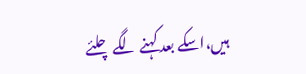ہیں،اسکے بعد کہنے لگے چلئے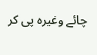چائے وغیرہ پی کر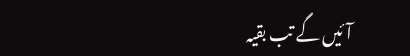آئیں گے تب بقیہ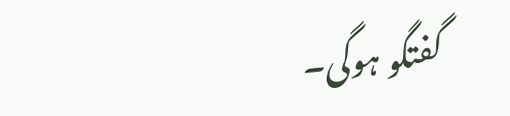گفتگو ہوگی۔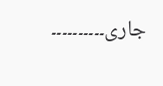جاری۔۔۔۔۔۔۔۔۔۔